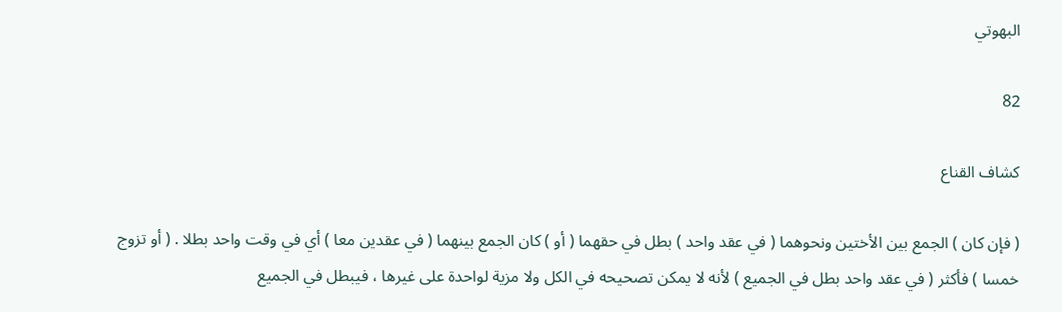البهوتي

82

كشاف القناع

( فإن كان ) الجمع بين الأختين ونحوهما ( في عقد واحد ) بطل في حقهما ( أو ) كان الجمع بينهما ( في عقدين معا ) أي في وقت واحد بطلا . ( أو تزوج خمسا ) فأكثر ( في عقد واحد بطل في الجميع ) لأنه لا يمكن تصحيحه في الكل ولا مزية لواحدة على غيرها ، فيبطل في الجميع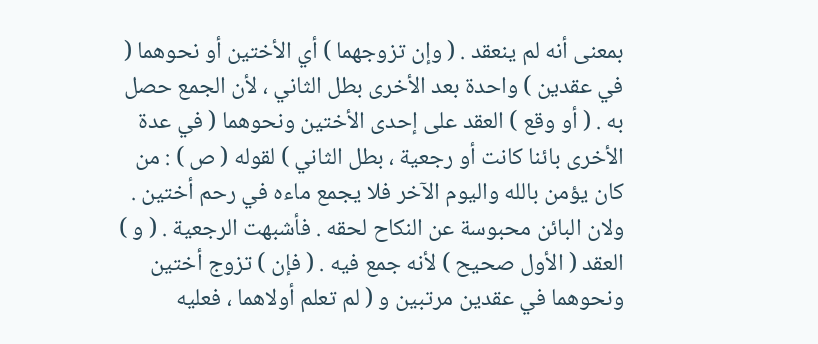بمعنى أنه لم ينعقد . ( وإن تزوجهما ) أي الأختين أو نحوهما ( في عقدين ) واحدة بعد الأخرى بطل الثاني ، لأن الجمع حصل به . ( أو وقع ) العقد على إحدى الأختين ونحوهما ( في عدة الأخرى بائنا كانت أو رجعية ، بطل الثاني ) لقوله ( ص ) : من كان يؤمن بالله واليوم الآخر فلا يجمع ماءه في رحم أختين . ولان البائن محبوسة عن النكاح لحقه . فأشبهت الرجعية . ( و ) العقد ( الأول صحيح ) لأنه جمع فيه . ( فإن ) تزوج أختين ونحوهما في عقدين مرتبين و ( لم تعلم أولاهما ، فعليه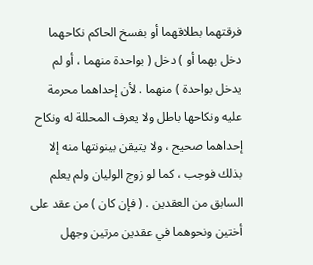فرقتهما بطلاقهما أو بفسخ الحاكم نكاحهما دخل بهما أو ) دخل ( بواحدة منهما ، أو لم يدخل بواحدة ) منهما . لأن إحداهما محرمة عليه ونكاحها باطل ولا يعرف المحللة له ونكاح إحداهما صحيح ، ولا يتيقن بينونتها منه إلا بذلك فوجب ، كما لو زوج الوليان ولم يعلم السابق من العقدين . ( فإن كان ) من عقد على أختين ونحوهما في عقدين مرتين وجهل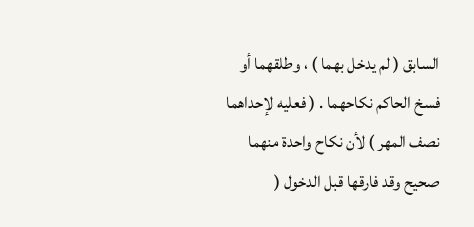السابق ( لم يدخل بهما ) ، وطلقهما أو فسخ الحاكم نكاحهما . ( فعليه لإحداهما نصف المهر ) لأن نكاح واحدة منهما صحيح وقد فارقها قبل الدخول (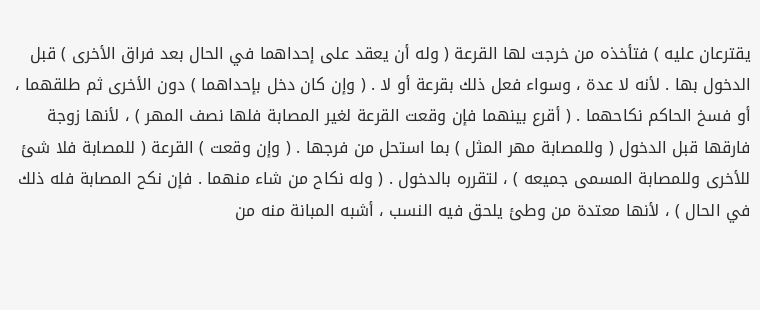يقترعان عليه ) فتأخذه من خرجت لها القرعة ( وله أن يعقد على إحداهما في الحال بعد فراق الأخرى ) قبل الدخول بها . لأنه لا عدة ، وسواء فعل ذلك بقرعة أو لا . ( وإن كان دخل بإحداهما ) دون الأخرى ثم طلقهما ، أو فسخ الحاكم نكاحهما . ( أقرع بينهما فإن وقعت القرعة لغير المصابة فلها نصف المهر ) ، لأنها زوجة فارقها قبل الدخول ( وللمصابة مهر المثل ) بما استحل من فرجها . ( وإن وقعت ) القرعة ( للمصابة فلا شئ للأخرى وللمصابة المسمى جميعه ) ، لتقرره بالدخول . ( وله نكاح من شاء منهما . فإن نكح المصابة فله ذلك في الحال ) ، لأنها معتدة من وطئ يلحق فيه النسب ، أشبه المبانة منه من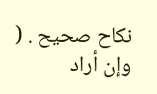نكاح صحيح . ( وإن أراد